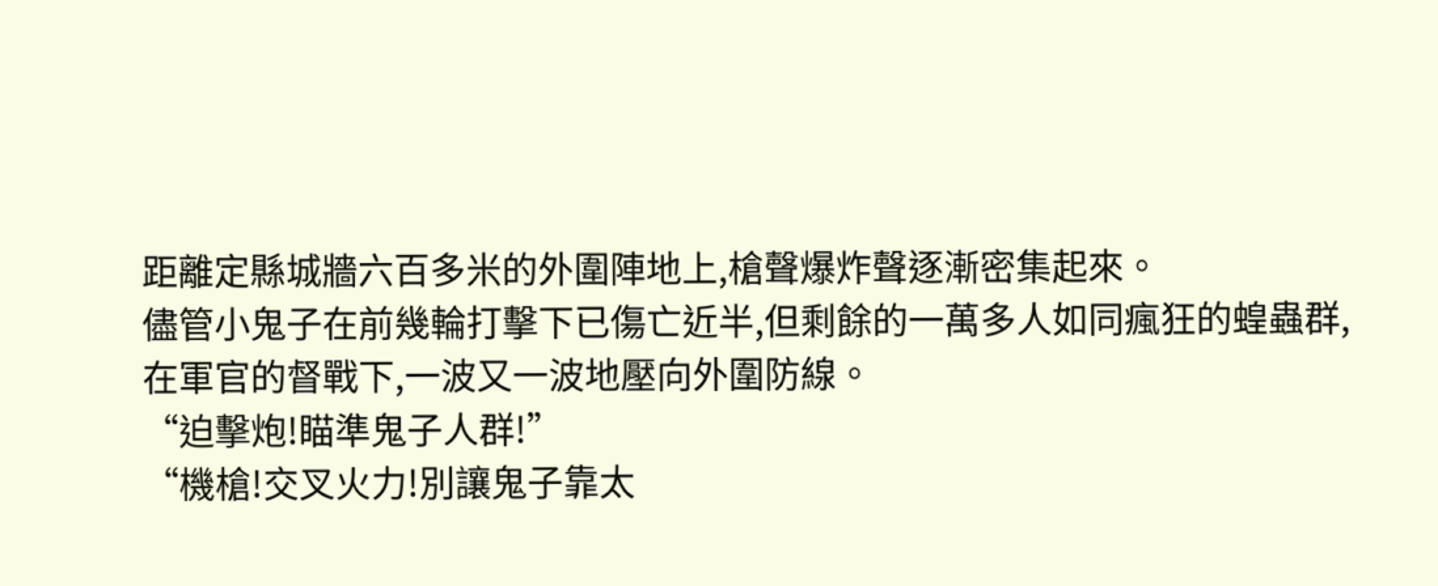距離定縣城牆六百多米的外圍陣地上,槍聲爆炸聲逐漸密集起來。
儘管小鬼子在前幾輪打擊下已傷亡近半,但剩餘的一萬多人如同瘋狂的蝗蟲群,在軍官的督戰下,一波又一波地壓向外圍防線。
“迫擊炮!瞄準鬼子人群!”
“機槍!交叉火力!別讓鬼子靠太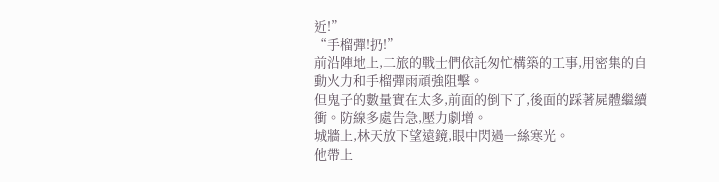近!”
“手榴彈!扔!”
前沿陣地上,二旅的戰士們依託匆忙構築的工事,用密集的自動火力和手榴彈雨頑強阻擊。
但鬼子的數量實在太多,前面的倒下了,後面的踩著屍體繼續衝。防線多處告急,壓力劇增。
城牆上,林天放下望遠鏡,眼中閃過一絲寒光。
他帶上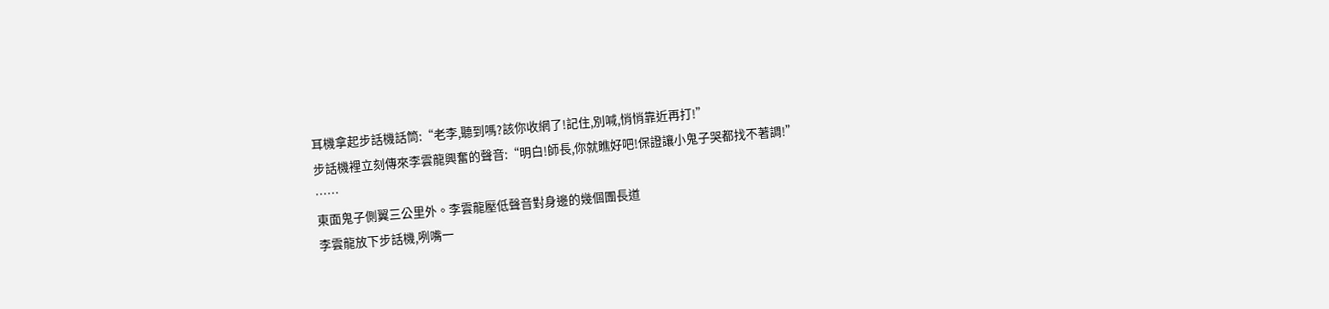耳機拿起步話機話筒:“老李,聽到嗎?該你收網了!記住,別喊,悄悄靠近再打!”
步話機裡立刻傳來李雲龍興奮的聲音:“明白!師長,你就瞧好吧!保證讓小鬼子哭都找不著調!”
……
東面鬼子側翼三公里外。李雲龍壓低聲音對身邊的幾個團長道
李雲龍放下步話機,咧嘴一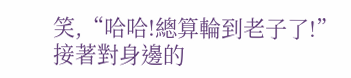笑,“哈哈!總算輪到老子了!”
接著對身邊的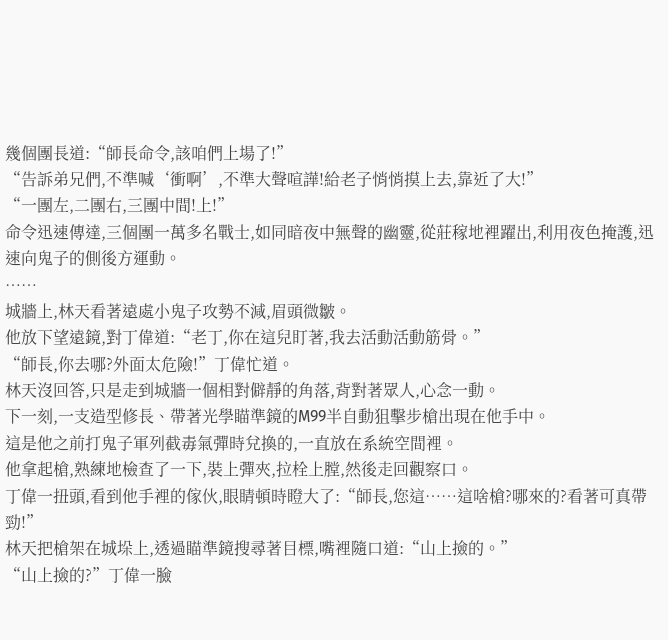幾個團長道:“師長命令,該咱們上場了!”
“告訴弟兄們,不準喊‘衝啊’,不準大聲喧譁!給老子悄悄摸上去,靠近了大!”
“一團左,二團右,三團中間!上!”
命令迅速傳達,三個團一萬多名戰士,如同暗夜中無聲的幽靈,從莊稼地裡躍出,利用夜色掩護,迅速向鬼子的側後方運動。
……
城牆上,林天看著遠處小鬼子攻勢不減,眉頭微皺。
他放下望遠鏡,對丁偉道:“老丁,你在這兒盯著,我去活動活動筋骨。”
“師長,你去哪?外面太危險!”丁偉忙道。
林天沒回答,只是走到城牆一個相對僻靜的角落,背對著眾人,心念一動。
下一刻,一支造型修長、帶著光學瞄準鏡的M99半自動狙擊步槍出現在他手中。
這是他之前打鬼子軍列截毒氣彈時兌換的,一直放在系統空間裡。
他拿起槍,熟練地檢查了一下,裝上彈夾,拉栓上膛,然後走回觀察口。
丁偉一扭頭,看到他手裡的傢伙,眼睛頓時瞪大了:“師長,您這……這啥槍?哪來的?看著可真帶勁!”
林天把槍架在城垛上,透過瞄準鏡搜尋著目標,嘴裡隨口道:“山上撿的。”
“山上撿的?”丁偉一臉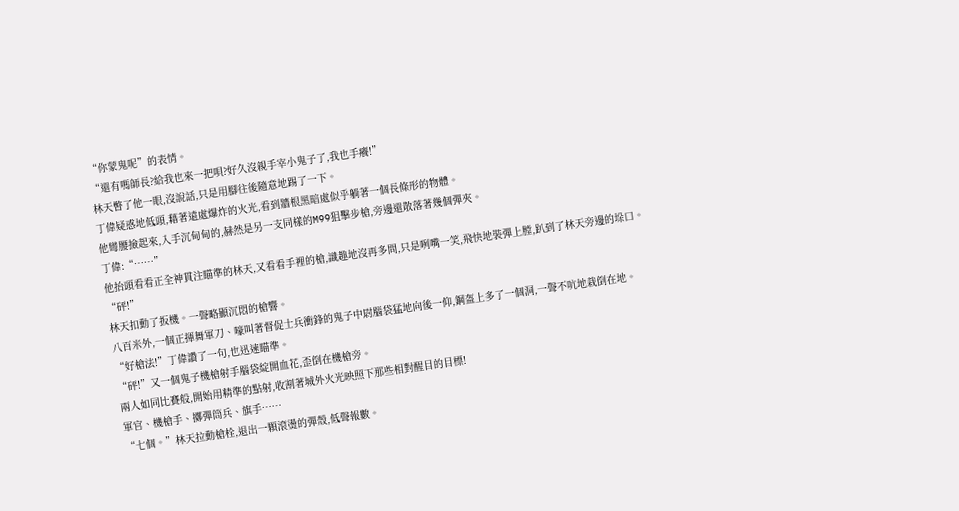“你蒙鬼呢”的表情。
“還有嗎師長?給我也來一把唄?好久沒親手宰小鬼子了,我也手癢!”
林天瞥了他一眼,沒說話,只是用腳往後隨意地踢了一下。
丁偉疑惑地低頭,藉著遠處爆炸的火光,看到牆根黑暗處似乎躺著一個長條形的物體。
他彎腰撿起來,入手沉甸甸的,赫然是另一支同樣的M99狙擊步槍,旁邊還散落著幾個彈夾。
丁偉:“……”
他抬頭看看正全神貫注瞄準的林天,又看看手裡的槍,識趣地沒再多問,只是咧嘴一笑,飛快地裝彈上膛,趴到了林天旁邊的垛口。
“砰!”
林天扣動了扳機。一聲略顯沉悶的槍響。
八百米外,一個正揮舞軍刀、嚎叫著督促士兵衝鋒的鬼子中尉腦袋猛地向後一仰,鋼盔上多了一個洞,一聲不吭地栽倒在地。
“好槍法!”丁偉讚了一句,也迅速瞄準。
“砰!”又一個鬼子機槍射手腦袋綻開血花,歪倒在機槍旁。
兩人如同比賽般,開始用精準的點射,收割著城外火光映照下那些相對醒目的目標!
軍官、機槍手、擲彈筒兵、旗手……
“七個。”林天拉動槍栓,退出一顆滾燙的彈殼,低聲報數。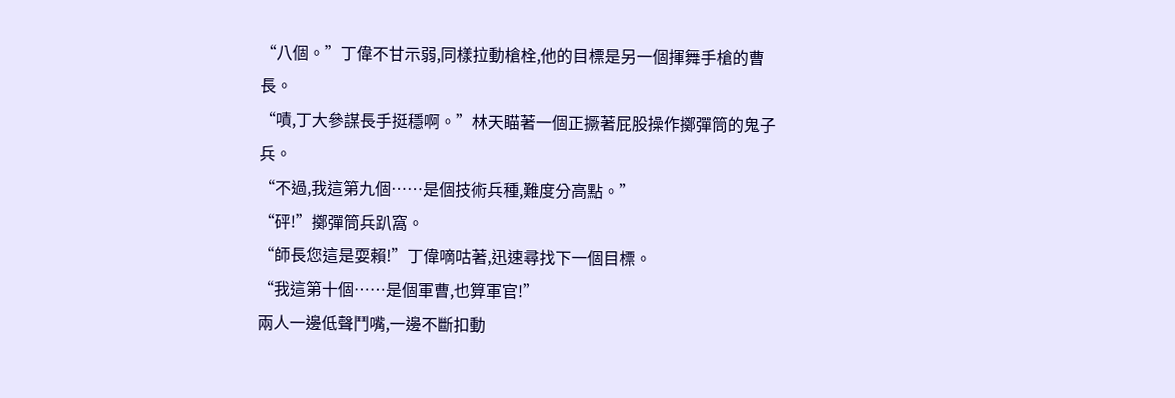“八個。”丁偉不甘示弱,同樣拉動槍栓,他的目標是另一個揮舞手槍的曹長。
“嘖,丁大參謀長手挺穩啊。”林天瞄著一個正撅著屁股操作擲彈筒的鬼子兵。
“不過,我這第九個……是個技術兵種,難度分高點。”
“砰!”擲彈筒兵趴窩。
“師長您這是耍賴!”丁偉嘀咕著,迅速尋找下一個目標。
“我這第十個……是個軍曹,也算軍官!”
兩人一邊低聲鬥嘴,一邊不斷扣動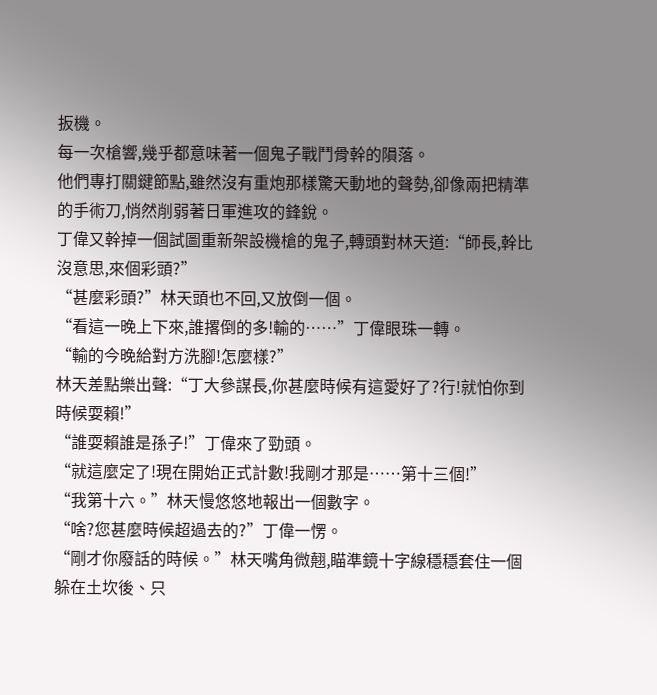扳機。
每一次槍響,幾乎都意味著一個鬼子戰鬥骨幹的隕落。
他們專打關鍵節點,雖然沒有重炮那樣驚天動地的聲勢,卻像兩把精準的手術刀,悄然削弱著日軍進攻的鋒銳。
丁偉又幹掉一個試圖重新架設機槍的鬼子,轉頭對林天道:“師長,幹比沒意思,來個彩頭?”
“甚麼彩頭?”林天頭也不回,又放倒一個。
“看這一晚上下來,誰撂倒的多!輸的……”丁偉眼珠一轉。
“輸的今晚給對方洗腳!怎麼樣?”
林天差點樂出聲:“丁大參謀長,你甚麼時候有這愛好了?行!就怕你到時候耍賴!”
“誰耍賴誰是孫子!”丁偉來了勁頭。
“就這麼定了!現在開始正式計數!我剛才那是……第十三個!”
“我第十六。”林天慢悠悠地報出一個數字。
“啥?您甚麼時候超過去的?”丁偉一愣。
“剛才你廢話的時候。”林天嘴角微翹,瞄準鏡十字線穩穩套住一個躲在土坎後、只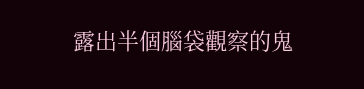露出半個腦袋觀察的鬼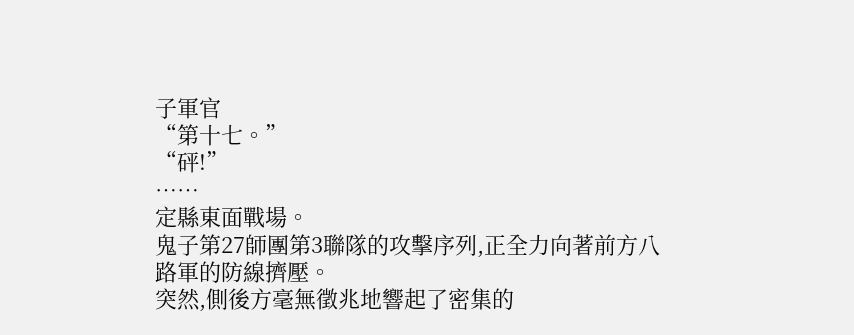子軍官
“第十七。”
“砰!”
……
定縣東面戰場。
鬼子第27師團第3聯隊的攻擊序列,正全力向著前方八路軍的防線擠壓。
突然,側後方毫無徵兆地響起了密集的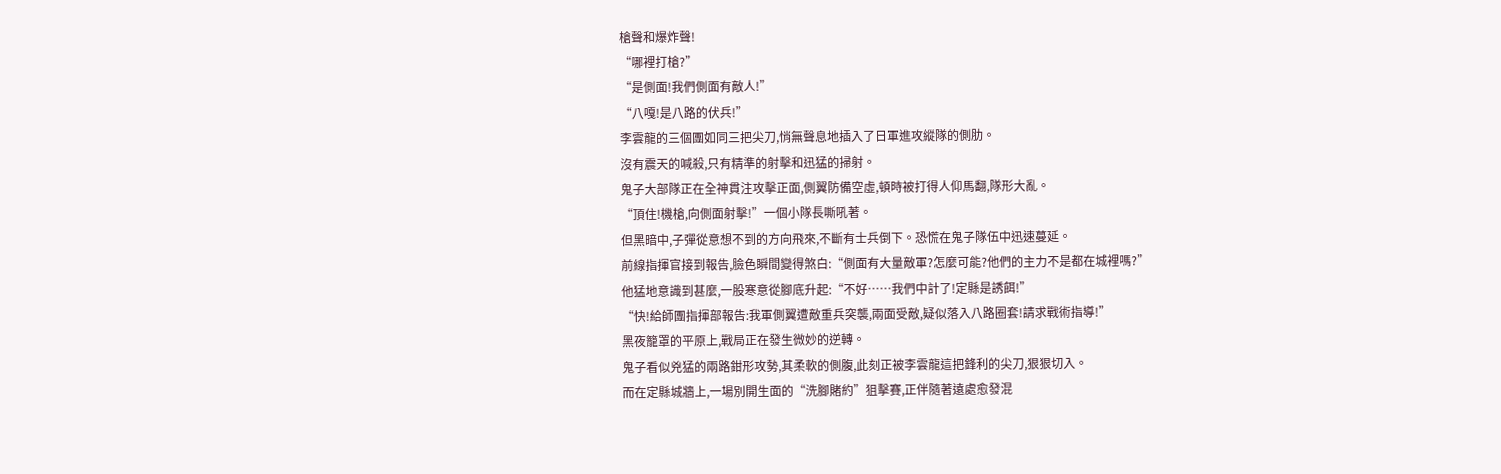槍聲和爆炸聲!
“哪裡打槍?”
“是側面!我們側面有敵人!”
“八嘎!是八路的伏兵!”
李雲龍的三個團如同三把尖刀,悄無聲息地插入了日軍進攻縱隊的側肋。
沒有震天的喊殺,只有精準的射擊和迅猛的掃射。
鬼子大部隊正在全神貫注攻擊正面,側翼防備空虛,頓時被打得人仰馬翻,隊形大亂。
“頂住!機槍,向側面射擊!”一個小隊長嘶吼著。
但黑暗中,子彈從意想不到的方向飛來,不斷有士兵倒下。恐慌在鬼子隊伍中迅速蔓延。
前線指揮官接到報告,臉色瞬間變得煞白:“側面有大量敵軍?怎麼可能?他們的主力不是都在城裡嗎?”
他猛地意識到甚麼,一股寒意從腳底升起:“不好……我們中計了!定縣是誘餌!”
“快!給師團指揮部報告:我軍側翼遭敵重兵突襲,兩面受敵,疑似落入八路圈套!請求戰術指導!”
黑夜籠罩的平原上,戰局正在發生微妙的逆轉。
鬼子看似兇猛的兩路鉗形攻勢,其柔軟的側腹,此刻正被李雲龍這把鋒利的尖刀,狠狠切入。
而在定縣城牆上,一場別開生面的“洗腳賭約”狙擊賽,正伴隨著遠處愈發混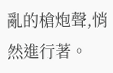亂的槍炮聲,悄然進行著。